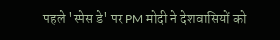पहले 'स्पेस डे' पर PM मोदी ने देशवासियों को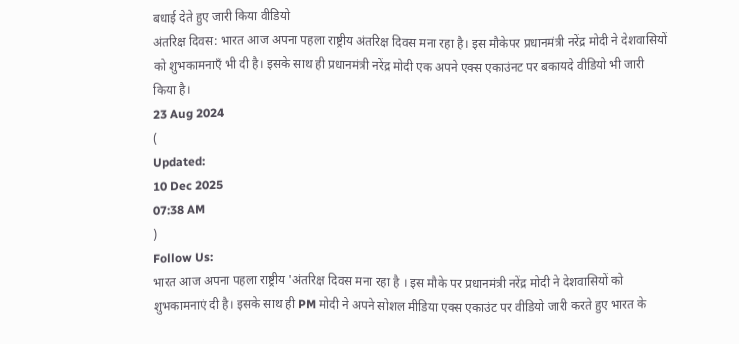बधाई देते हुए जारी किया वीडियो
अंतरिक्ष दिवस: भारत आज अपना पहला राष्ट्रीय अंतरिक्ष दिवस मना रहा है। इस मौकेपर प्रधानमंत्री नरेंद्र मोदी ने देशवासियों को शुभकामनाएँ भी दी है। इसके साथ ही प्रधानमंत्री नरेंद्र मोदी एक अपने एक्स एकाउंनट पर बकायदे वीडियो भी जारी किया है।
23 Aug 2024
(
Updated:
10 Dec 2025
07:38 AM
)
Follow Us:
भारत आज अपना पहला राष्ट्रीय 'अंतरिक्ष दिवस मना रहा है । इस मौके पर प्रधानमंत्री नरेंद्र मोदी ने देशवासियों को शुभकामनाएं दी है। इसके साथ ही PM मोदी ने अपने सोशल मीडिया एक्स एकाउंट पर वीडियो जारी करते हुए भारत के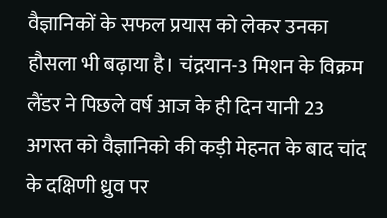वैज्ञानिकों के सफल प्रयास को लेकर उनका हौसला भी बढ़ाया है। चंद्रयान-3 मिशन के विक्रम लैंडर ने पिछले वर्ष आज के ही दिन यानी 23 अगस्त को वैज्ञानिको की कड़ी मेहनत के बाद चांद के दक्षिणी ध्रुव पर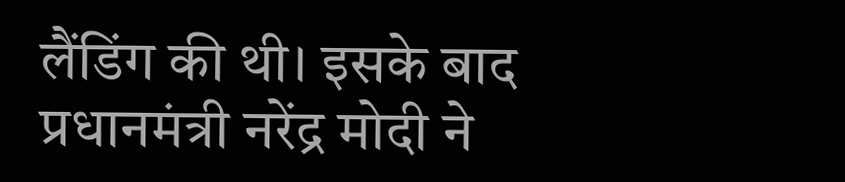लैंडिंग की थी। इसके बाद प्रधानमंत्री नरेंद्र मोदी ने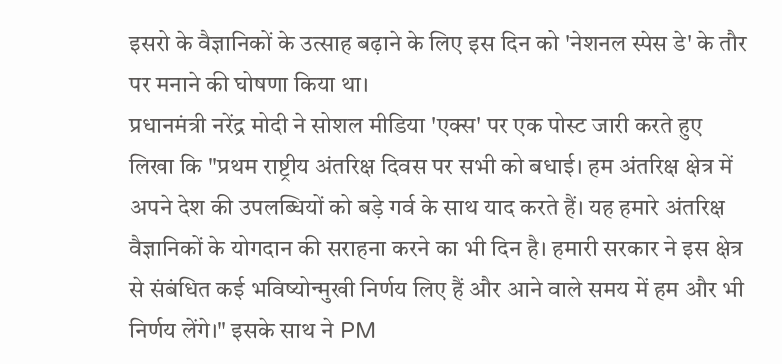इसरो के वैज्ञानिकों के उत्साह बढ़ाने के लिए इस दिन को 'नेशनल स्पेस डे' के तौर पर मनाने की घोषणा किया था।
प्रधानमंत्री नरेंद्र मोदी ने सोशल मीडिया 'एक्स' पर एक पोस्ट जारी करते हुए लिखा कि "प्रथम राष्ट्रीय अंतरिक्ष दिवस पर सभी को बधाई। हम अंतरिक्ष क्षेत्र में अपने देश की उपलब्धियों को बड़े गर्व के साथ याद करते हैं। यह हमारे अंतरिक्ष वैज्ञानिकों के योगदान की सराहना करने का भी दिन है। हमारी सरकार ने इस क्षेत्र से संबंधित कई भविष्योन्मुखी निर्णय लिए हैं और आने वाले समय में हम और भी निर्णय लेंगे।" इसके साथ ने PM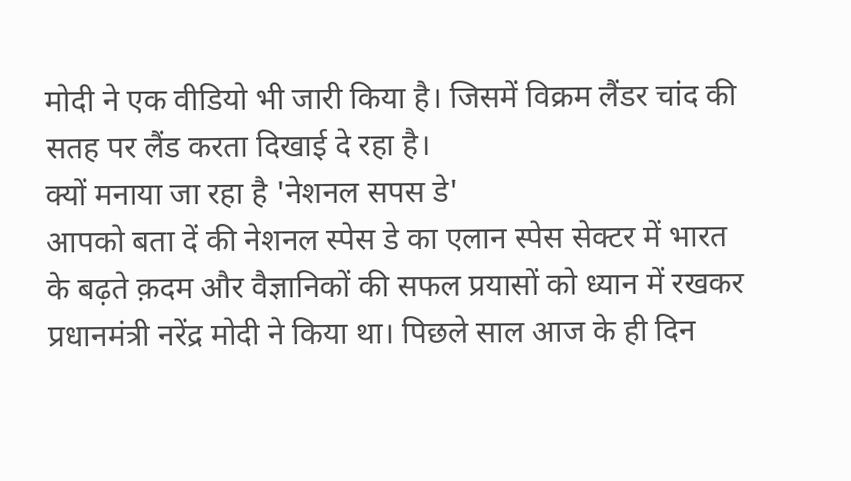मोदी ने एक वीडियो भी जारी किया है। जिसमें विक्रम लैंडर चांद की सतह पर लैंड करता दिखाई दे रहा है।
क्यों मनाया जा रहा है 'नेशनल सपस डे'
आपको बता दें की नेशनल स्पेस डे का एलान स्पेस सेक्टर में भारत के बढ़ते क़दम और वैज्ञानिकों की सफल प्रयासों को ध्यान में रखकर प्रधानमंत्री नरेंद्र मोदी ने किया था। पिछले साल आज के ही दिन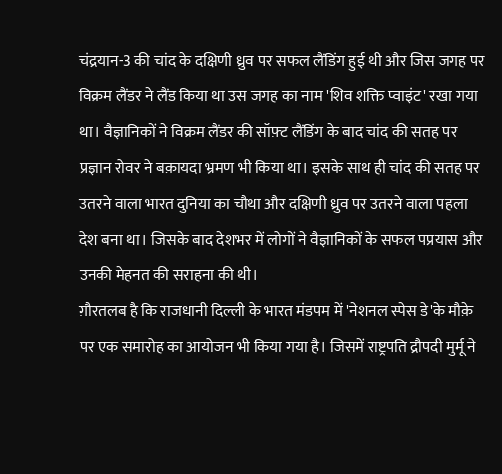चंद्रयान-3 की चांद के दक्षिणी ध्रुव पर सफल लैंडिंग हुई थी और जिस जगह पर विक्रम लैंडर ने लैंड किया था उस जगह का नाम 'शिव शक्ति प्वाइंट' रखा गया था। वैज्ञानिकों ने विक्रम लैंडर की सॉफ़्ट लैंडिंग के बाद चांद की सतह पर प्रज्ञान रोवर ने बक़ायदा भ्रमण भी किया था। इसके साथ ही चांद की सतह पर उतरने वाला भारत दुनिया का चौथा और दक्षिणी ध्रुव पर उतरने वाला पहला देश बना था। जिसके बाद देशभर में लोगों ने वैज्ञानिकों के सफल पप्रयास और उनकी मेहनत की सराहना की थी।
ग़ौरतलब है कि राजधानी दिल्ली के भारत मंडपम में 'नेशनल स्पेस डे'के मौक़े पर एक समारोह का आयोजन भी किया गया है। जिसमें राष्ट्रपति द्रौपदी मुर्मू ने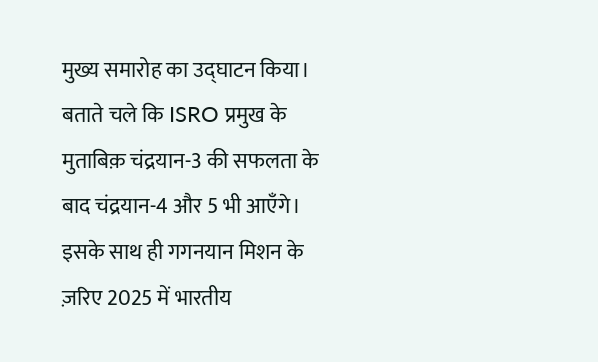मुख्य समारोह का उद्घाटन किया। बताते चले कि ISRO प्रमुख के मुताबिक़ चंद्रयान-3 की सफलता के बाद चंद्रयान-4 और 5 भी आएँगे। इसके साथ ही गगनयान मिशन के ज़रिए 2025 में भारतीय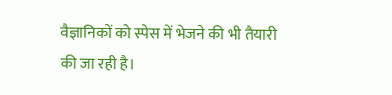वैज्ञानिकों को स्पेस में भेजने की भी तैयारी की जा रही है।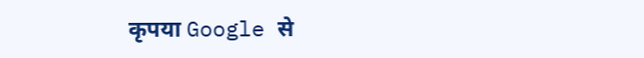कृपया Google से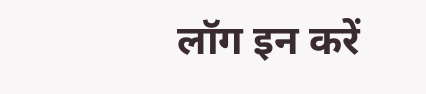लॉग इन करें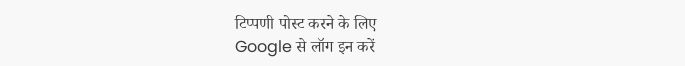टिप्पणी पोस्ट करने के लिए
Google से लॉग इन करें